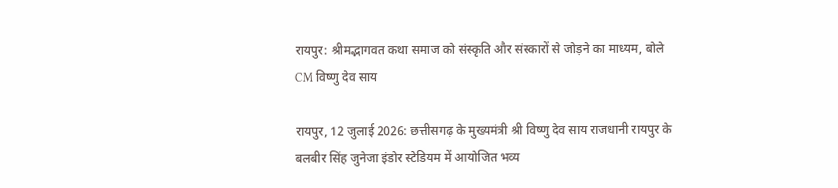रायपुर: श्रीमद्भागवत कथा समाज को संस्कृति और संस्कारों से जोड़ने का माध्यम, बोले CM विष्णु देव साय

रायपुर, 12 जुलाई 2026: छत्तीसगढ़ के मुख्यमंत्री श्री विष्णु देव साय राजधानी रायपुर के बलबीर सिंह जुनेजा इंडोर स्टेडियम में आयोजित भव्य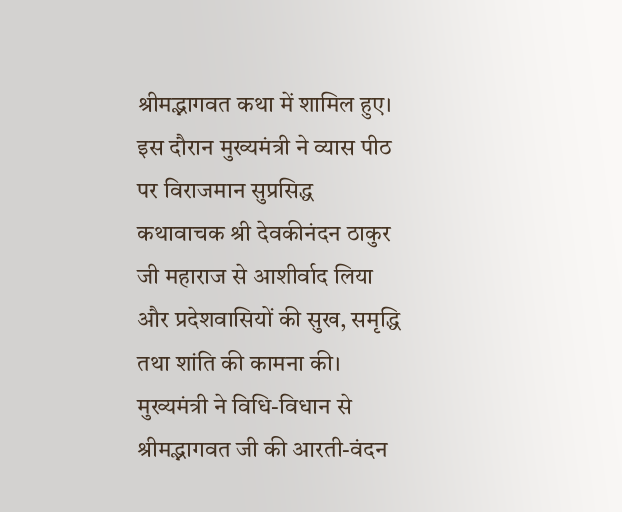श्रीमद्भागवत कथा में शामिल हुए। इस दौरान मुख्यमंत्री ने व्यास पीठ पर विराजमान सुप्रसिद्ध कथावाचक श्री देवकीनंदन ठाकुर जी महाराज से आशीर्वाद लिया और प्रदेशवासियों की सुख, समृद्धि तथा शांति की कामना की। मुख्यमंत्री ने विधि-विधान से श्रीमद्भागवत जी की आरती-वंदन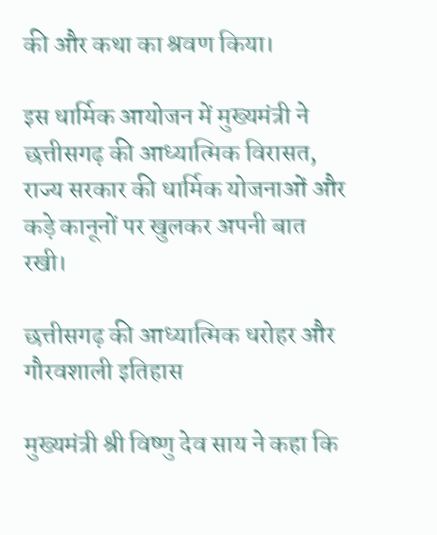की और कथा का श्रवण किया।

इस धार्मिक आयोजन में मुख्यमंत्री ने छत्तीसगढ़ की आध्यात्मिक विरासत, राज्य सरकार की धार्मिक योजनाओं और कड़े कानूनों पर खुलकर अपनी बात रखी।

छत्तीसगढ़ की आध्यात्मिक धरोहर और गौरवशाली इतिहास

मुख्यमंत्री श्री विष्णु देव साय ने कहा कि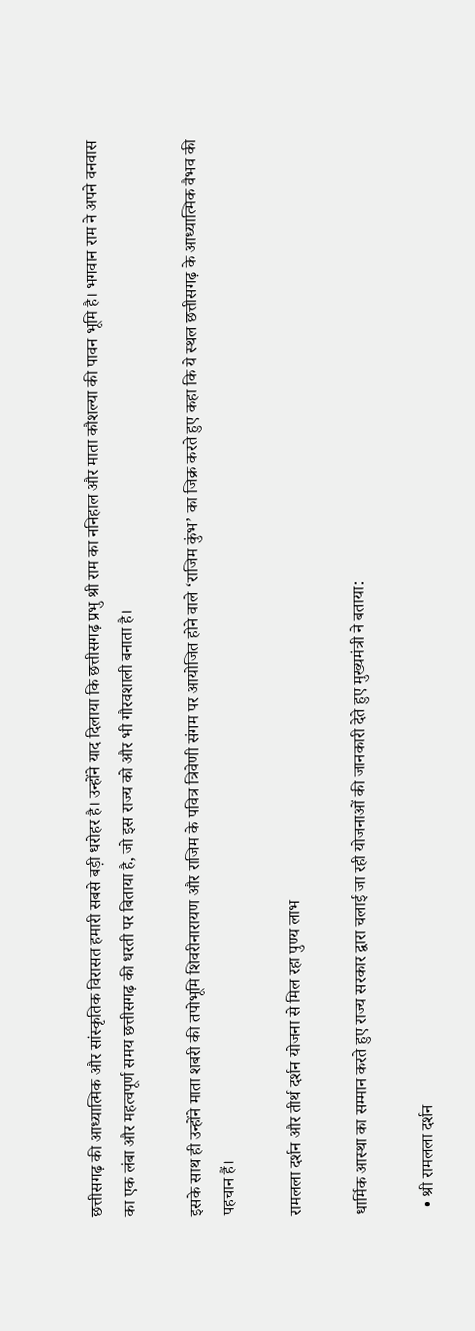छत्तीसगढ़ की आध्यात्मिक और सांस्कृतिक विरासत हमारी सबसे बड़ी धरोहर है। उन्होंने याद दिलाया कि छत्तीसगढ़ प्रभु श्री राम का ननिहाल और माता कौशल्या की पावन भूमि है। भगवान राम ने अपने वनवास का एक लंबा और महत्वपूर्ण समय छत्तीसगढ़ की धरती पर बिताया है, जो इस राज्य को और भी गौरवशाली बनाता है।

इसके साथ ही उन्होंने माता शबरी की तपोभूमि शिवरीनारायण और राजिम के पवित्र त्रिवेणी संगम पर आयोजित होने वाले ‘राजिम कुंभ’ का जिक्र करते हुए कहा कि ये स्थल छत्तीसगढ़ के आध्यात्मिक वैभव की पहचान हैं।

रामलला दर्शन और तीर्थ दर्शन योजना से मिल रहा पुण्य लाभ

धार्मिक आस्था का सम्मान करते हुए राज्य सरकार द्वारा चलाई जा रही योजनाओं की जानकारी देते हुए मुख्यमंत्री ने बताया:

  • श्री रामलला दर्शन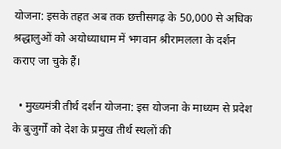योजना: इसके तहत अब तक छत्तीसगढ़ के 50,000 से अधिक श्रद्धालुओं को अयोध्याधाम में भगवान श्रीरामलला के दर्शन कराए जा चुके हैं।

  • मुख्यमंत्री तीर्थ दर्शन योजना: इस योजना के माध्यम से प्रदेश के बुजुर्गों को देश के प्रमुख तीर्थ स्थलों की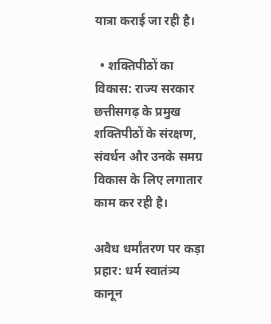यात्रा कराई जा रही है।

  • शक्तिपीठों का विकास: राज्य सरकार छत्तीसगढ़ के प्रमुख शक्तिपीठों के संरक्षण, संवर्धन और उनके समग्र विकास के लिए लगातार काम कर रही है।

अवैध धर्मांतरण पर कड़ा प्रहार: धर्म स्वातंत्र्य कानून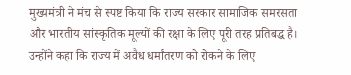मुख्यमंत्री ने मंच से स्पष्ट किया कि राज्य सरकार सामाजिक समरसता और भारतीय सांस्कृतिक मूल्यों की रक्षा के लिए पूरी तरह प्रतिबद्ध है। उन्होंने कहा कि राज्य में अवैध धर्मांतरण को रोकने के लिए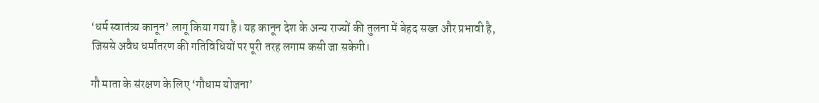‘धर्म स्वातंत्र्य कानून’ लागू किया गया है। यह कानून देश के अन्य राज्यों की तुलना में बेहद सख्त और प्रभावी है, जिससे अवैध धर्मांतरण की गतिविधियों पर पूरी तरह लगाम कसी जा सकेगी।

गौ माता के संरक्षण के लिए ‘गौधाम योजना’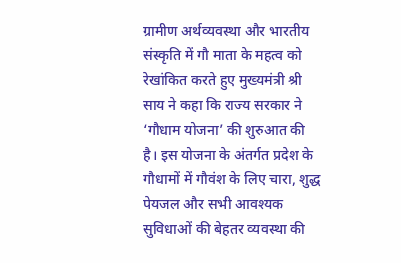ग्रामीण अर्थव्यवस्था और भारतीय संस्कृति में गौ माता के महत्व को रेखांकित करते हुए मुख्यमंत्री श्री साय ने कहा कि राज्य सरकार ने ‘गौधाम योजना’ की शुरुआत की है। इस योजना के अंतर्गत प्रदेश के गौधामों में गौवंश के लिए चारा, शुद्ध पेयजल और सभी आवश्यक सुविधाओं की बेहतर व्यवस्था की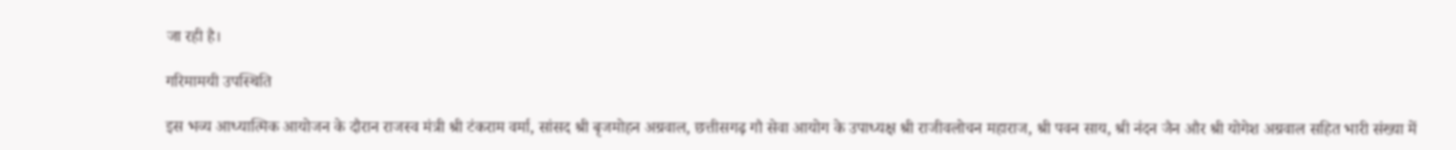जा रही है।

गरिमामयी उपस्थिति

इस भव्य आध्यात्मिक आयोजन के दौरान राजस्व मंत्री श्री टंकराम वर्मा, सांसद श्री बृजमोहन अग्रवाल, छत्तीसगढ़ गौ सेवा आयोग के उपाध्यक्ष श्री राजीवलोचन महाराज, श्री पवन साय, श्री नंदन जैन और श्री योगेश अग्रवाल सहित भारी संख्या में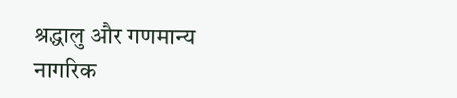श्रद्धालु और गणमान्य नागरिक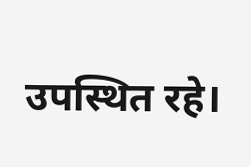उपस्थित रहे।